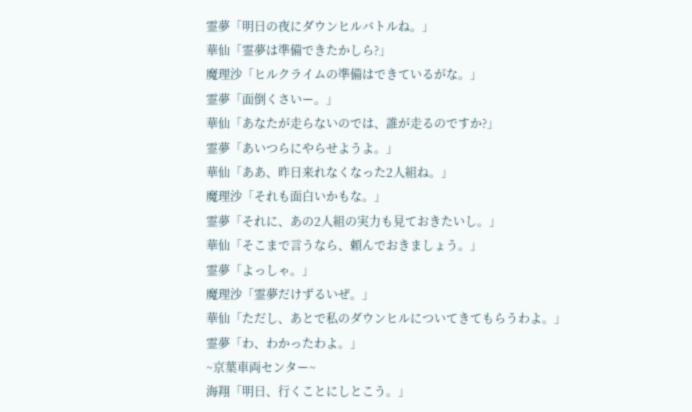霊夢「明日の夜にダウンヒルバトルね。」
華仙「霊夢は準備できたかしら?」
魔理沙「ヒルクライムの準備はできているがな。」
霊夢「面倒くさいー。」
華仙「あなたが走らないのでは、誰が走るのですか?」
霊夢「あいつらにやらせようよ。」
華仙「ああ、昨日来れなくなった2人組ね。」
魔理沙「それも面白いかもな。」
霊夢「それに、あの2人組の実力も見ておきたいし。」
華仙「そこまで言うなら、頼んでおきましょう。」
霊夢「よっしゃ。」
魔理沙「霊夢だけずるいぜ。」
華仙「ただし、あとで私のダウンヒルについてきてもらうわよ。」
霊夢「わ、わかったわよ。」
~京葉車両センター~
海翔「明日、行くことにしとこう。」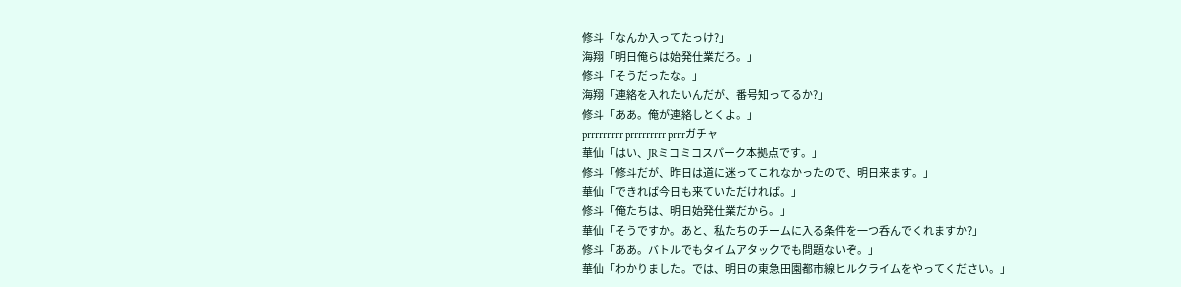修斗「なんか入ってたっけ?」
海翔「明日俺らは始発仕業だろ。」
修斗「そうだったな。」
海翔「連絡を入れたいんだが、番号知ってるか?」
修斗「ああ。俺が連絡しとくよ。」
prrrrrrrrr prrrrrrrrr prrrガチャ
華仙「はい、JRミコミコスパーク本拠点です。」
修斗「修斗だが、昨日は道に迷ってこれなかったので、明日来ます。」
華仙「できれば今日も来ていただければ。」
修斗「俺たちは、明日始発仕業だから。」
華仙「そうですか。あと、私たちのチームに入る条件を一つ呑んでくれますか?」
修斗「ああ。バトルでもタイムアタックでも問題ないぞ。」
華仙「わかりました。では、明日の東急田園都市線ヒルクライムをやってください。」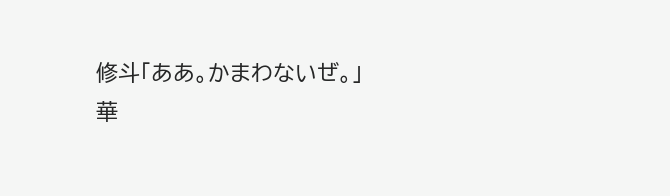修斗「ああ。かまわないぜ。」
華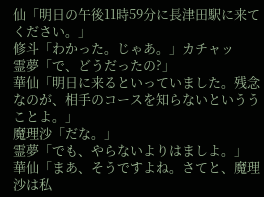仙「明日の午後11時59分に長津田駅に来てください。」
修斗「わかった。じゃあ。」カチャッ
霊夢「で、どうだったの?」
華仙「明日に来るといっていました。残念なのが、相手のコースを知らないといううことよ。」
魔理沙「だな。」
霊夢「でも、やらないよりはましよ。」
華仙「まあ、そうですよね。さてと、魔理沙は私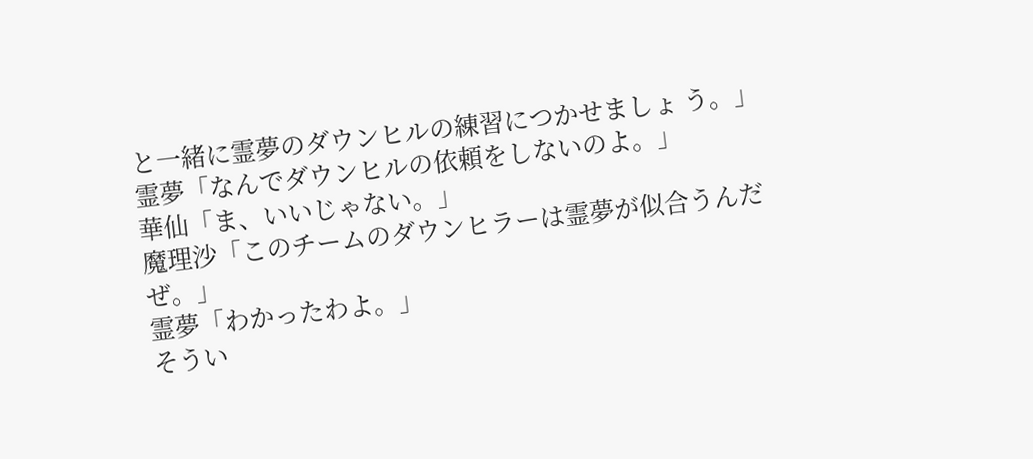と一緒に霊夢のダウンヒルの練習につかせましょ う。」
霊夢「なんでダウンヒルの依頼をしないのよ。」
華仙「ま、いいじゃない。」
魔理沙「このチームのダウンヒラーは霊夢が似合うんだぜ。」
霊夢「わかったわよ。」
そうい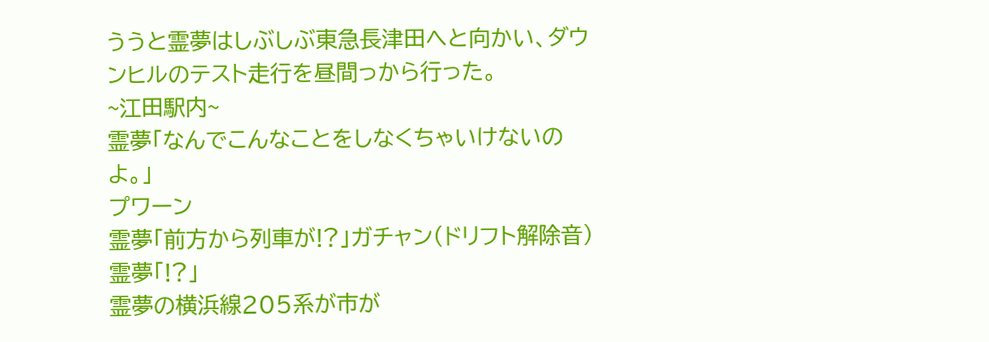ううと霊夢はしぶしぶ東急長津田へと向かい、ダウンヒルのテスト走行を昼間っから行った。
~江田駅内~
霊夢「なんでこんなことをしなくちゃいけないのよ。」
プワーン
霊夢「前方から列車が!?」ガチャン(ドリフト解除音)
霊夢「!?」
霊夢の横浜線205系が市が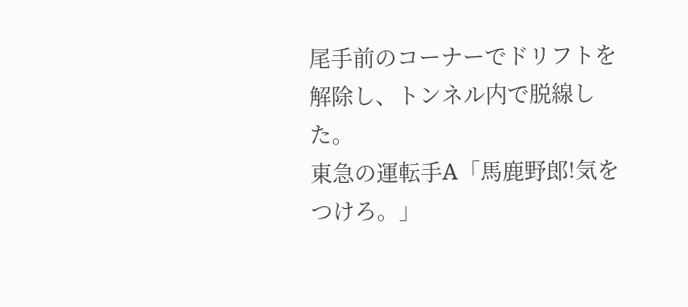尾手前のコーナーでドリフトを解除し、トンネル内で脱線した。
東急の運転手A「馬鹿野郎!気をつけろ。」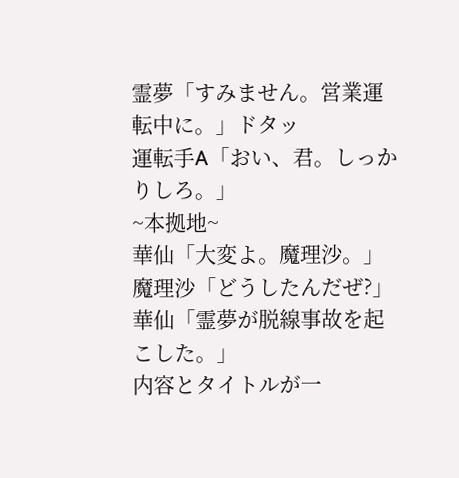霊夢「すみません。営業運転中に。」ドタッ
運転手A「おい、君。しっかりしろ。」
~本拠地~
華仙「大変よ。魔理沙。」
魔理沙「どうしたんだぜ?」
華仙「霊夢が脱線事故を起こした。」
内容とタイトルが一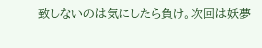致しないのは気にしたら負け。次回は妖夢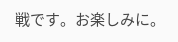戦です。お楽しみに。